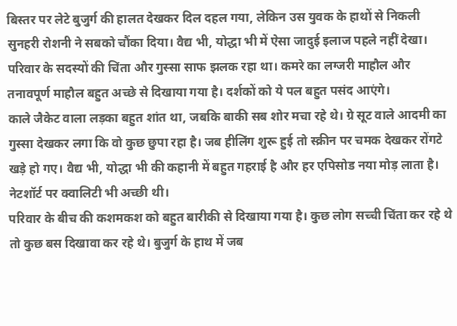बिस्तर पर लेटे बुजुर्ग की हालत देखकर दिल दहल गया, लेकिन उस युवक के हाथों से निकली सुनहरी रोशनी ने सबको चौंका दिया। वैद्य भी, योद्धा भी में ऐसा जादुई इलाज पहले नहीं देखा। परिवार के सदस्यों की चिंता और गुस्सा साफ झलक रहा था। कमरे का लग्जरी माहौल और तनावपूर्ण माहौल बहुत अच्छे से दिखाया गया है। दर्शकों को ये पल बहुत पसंद आएंगे।
काले जैकेट वाला लड़का बहुत शांत था, जबकि बाकी सब शोर मचा रहे थे। ग्रे सूट वाले आदमी का गुस्सा देखकर लगा कि वो कुछ छुपा रहा है। जब हीलिंग शुरू हुई तो स्क्रीन पर चमक देखकर रोंगटे खड़े हो गए। वैद्य भी, योद्धा भी की कहानी में बहुत गहराई है और हर एपिसोड नया मोड़ लाता है। नेटशॉर्ट पर क्वालिटी भी अच्छी थी।
परिवार के बीच की कशमकश को बहुत बारीकी से दिखाया गया है। कुछ लोग सच्ची चिंता कर रहे थे तो कुछ बस दिखावा कर रहे थे। बुजुर्ग के हाथ में जब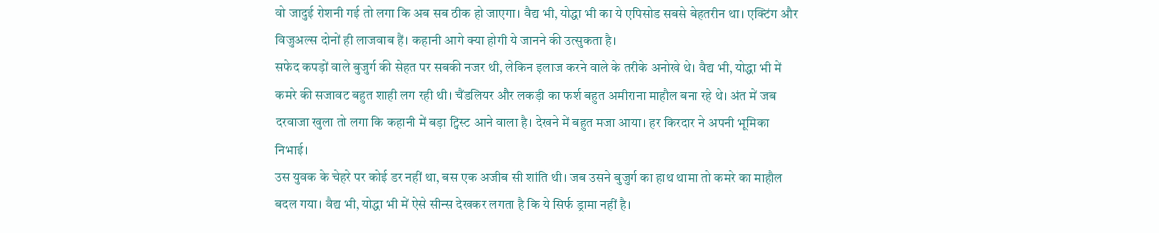वो जादुई रोशनी गई तो लगा कि अब सब ठीक हो जाएगा। वैद्य भी, योद्धा भी का ये एपिसोड सबसे बेहतरीन था। एक्टिंग और विजुअल्स दोनों ही लाजवाब हैं। कहानी आगे क्या होगी ये जानने की उत्सुकता है।
सफेद कपड़ों वाले बुजुर्ग की सेहत पर सबकी नजर थी, लेकिन इलाज करने वाले के तरीके अनोखे थे। वैद्य भी, योद्धा भी में कमरे की सजावट बहुत शाही लग रही थी। चैंडलियर और लकड़ी का फर्श बहुत अमीराना माहौल बना रहे थे। अंत में जब दरवाजा खुला तो लगा कि कहानी में बड़ा ट्विस्ट आने वाला है। देखने में बहुत मजा आया। हर किरदार ने अपनी भूमिका निभाई।
उस युवक के चेहरे पर कोई डर नहीं था, बस एक अजीब सी शांति थी। जब उसने बुजुर्ग का हाथ थामा तो कमरे का माहौल बदल गया। वैद्य भी, योद्धा भी में ऐसे सीन्स देखकर लगता है कि ये सिर्फ ड्रामा नहीं है।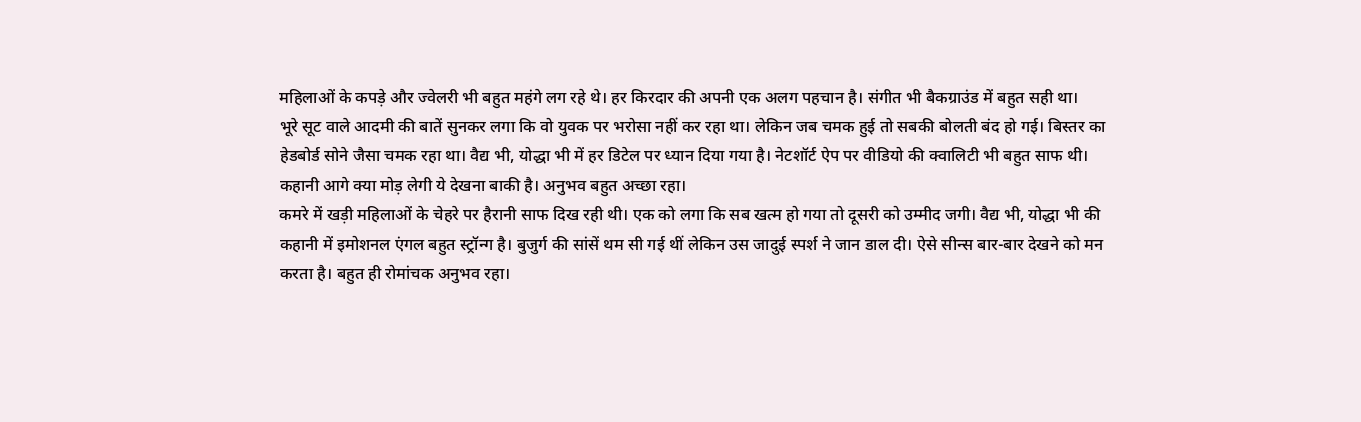महिलाओं के कपड़े और ज्वेलरी भी बहुत महंगे लग रहे थे। हर किरदार की अपनी एक अलग पहचान है। संगीत भी बैकग्राउंड में बहुत सही था।
भूरे सूट वाले आदमी की बातें सुनकर लगा कि वो युवक पर भरोसा नहीं कर रहा था। लेकिन जब चमक हुई तो सबकी बोलती बंद हो गई। बिस्तर का हेडबोर्ड सोने जैसा चमक रहा था। वैद्य भी, योद्धा भी में हर डिटेल पर ध्यान दिया गया है। नेटशॉर्ट ऐप पर वीडियो की क्वालिटी भी बहुत साफ थी। कहानी आगे क्या मोड़ लेगी ये देखना बाकी है। अनुभव बहुत अच्छा रहा।
कमरे में खड़ी महिलाओं के चेहरे पर हैरानी साफ दिख रही थी। एक को लगा कि सब खत्म हो गया तो दूसरी को उम्मीद जगी। वैद्य भी, योद्धा भी की कहानी में इमोशनल एंगल बहुत स्ट्रॉन्ग है। बुजुर्ग की सांसें थम सी गई थीं लेकिन उस जादुई स्पर्श ने जान डाल दी। ऐसे सीन्स बार-बार देखने को मन करता है। बहुत ही रोमांचक अनुभव रहा।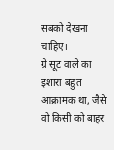सबको देखना चाहिए।
ग्रे सूट वाले का इशारा बहुत आक्रामक था, जैसे वो किसी को बाहर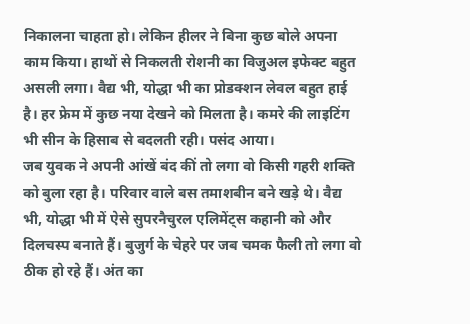निकालना चाहता हो। लेकिन हीलर ने बिना कुछ बोले अपना काम किया। हाथों से निकलती रोशनी का विजुअल इफेक्ट बहुत असली लगा। वैद्य भी, योद्धा भी का प्रोडक्शन लेवल बहुत हाई है। हर फ्रेम में कुछ नया देखने को मिलता है। कमरे की लाइटिंग भी सीन के हिसाब से बदलती रही। पसंद आया।
जब युवक ने अपनी आंखें बंद कीं तो लगा वो किसी गहरी शक्ति को बुला रहा है। परिवार वाले बस तमाशबीन बने खड़े थे। वैद्य भी, योद्धा भी में ऐसे सुपरनैचुरल एलिमेंट्स कहानी को और दिलचस्प बनाते हैं। बुजुर्ग के चेहरे पर जब चमक फैली तो लगा वो ठीक हो रहे हैं। अंत का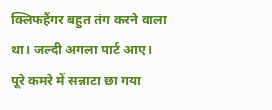क्लिफहैंगर बहुत तंग करने वाला था। जल्दी अगला पार्ट आए।
पूरे कमरे में सन्नाटा छा गया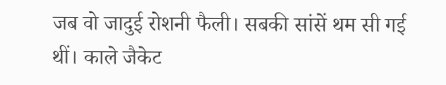जब वो जादुई रोशनी फैली। सबकी सांसें थम सी गई थीं। काले जैकेट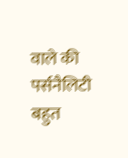वाले की पर्सनैलिटी बहुत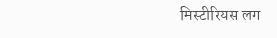मिस्टीरियस लग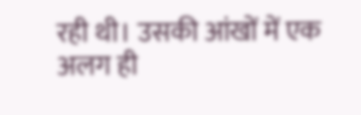रही थी। उसकी आंखों में एक अलग ही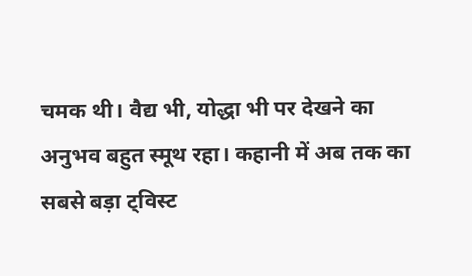चमक थी। वैद्य भी, योद्धा भी पर देखने का अनुभव बहुत स्मूथ रहा। कहानी में अब तक का सबसे बड़ा ट्विस्ट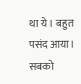था ये। बहुत पसंद आया। सबको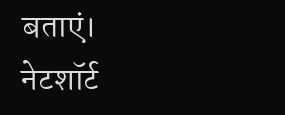बताएं। नेटशॉर्ट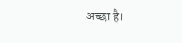अच्छा है।